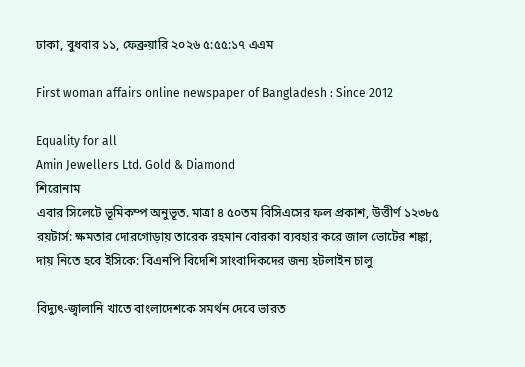ঢাকা, বুধবার ১১, ফেব্রুয়ারি ২০২৬ ৫:৫৫:১৭ এএম

First woman affairs online newspaper of Bangladesh : Since 2012

Equality for all
Amin Jewellers Ltd. Gold & Diamond
শিরোনাম
এবার সিলেটে ভূমিকম্প অনুভূত. মাত্রা ৪ ৫০তম বিসিএসের ফল প্রকাশ, উত্তীর্ণ ১২৩৮৫ রয়টার্স: ক্ষমতার দোরগোড়ায় তারেক রহমান বোরকা ব্যবহার করে জাল ভোটের শঙ্কা, দায় নিতে হবে ইসিকে: বিএনপি বিদেশি সাংবাদিকদের জন্য হটলাইন চালু

বিদ্যুৎ-জ্বালানি খাতে বাংলাদেশকে সমর্থন দেবে ভারত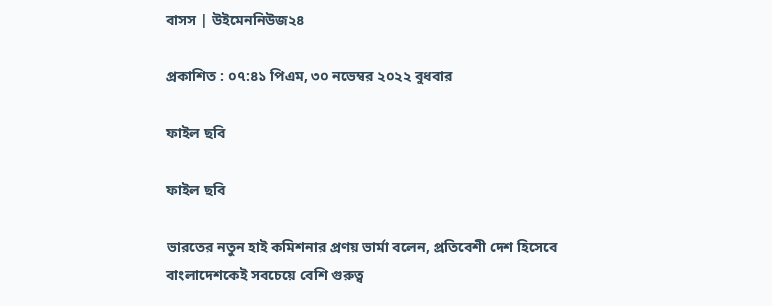বাসস | উইমেননিউজ২৪

প্রকাশিত : ০৭:৪১ পিএম, ৩০ নভেম্বর ২০২২ বুধবার

ফাইল ছবি

ফাইল ছবি

ভারতের নতুন হাই কমিশনার প্রণয় ভার্মা বলেন, প্রতিবেশী দেশ হিসেবে বাংলাদেশকেই সবচেয়ে বেশি গুরুত্ব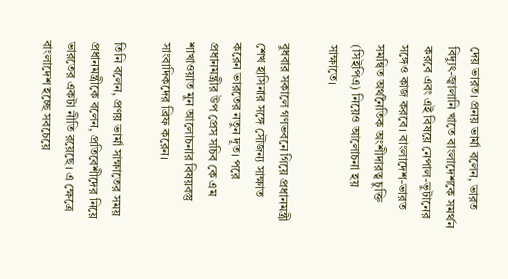দেয় ভারত। প্রনয় ভার্মা বলেন, ভারত বিদ্যুৎ-জ্বালানি খাতে বাংলাদেশকে সমর্থন করবে এবং এই বিষয়ে নেপাল-ভুটানের সঙ্গেও কাজ করবে। বাংলাদেশ-ভারত সমন্বিত অর্থনৈতিক অংশীদারত্ব চুক্তি (সিইপিএ) নিয়েও আলোচনা হয় সাক্ষাতে।

বুধবার সকালে গণভবনে গিয়ে প্রধানমন্ত্রী শেখ হাসিনার সঙ্গে সৌজন্য সাক্ষাত করেন ভারতের নতুন দূত। পরে প্রধানমন্ত্রীর উপ প্রেস সচিব কে এম শাখাওয়াত মুন আলোচনার বিষয়বস্তু সাংবাদিকদের ব্রিফ করেন।

তিনি বলেন, প্রণয় ভার্মা সাক্ষাতের সময় প্রধানমন্ত্রীকে বলেন, প্রতিবেশীদের নিয়ে ভারতের একটা নীতি রয়েছে। এ ক্ষেত্রে বাংলাদেশ হচ্ছে সবচেয়ে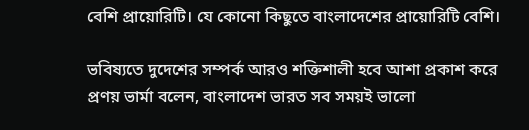বেশি প্রায়োরিটি। যে কোনো কিছুতে বাংলাদেশের প্রায়োরিটি বেশি।

ভবিষ্যতে দুদেশের সম্পর্ক আরও শক্তিশালী হবে আশা প্রকাশ করে প্রণয় ভার্মা বলেন, বাংলাদেশ ভারত সব সময়ই ভালো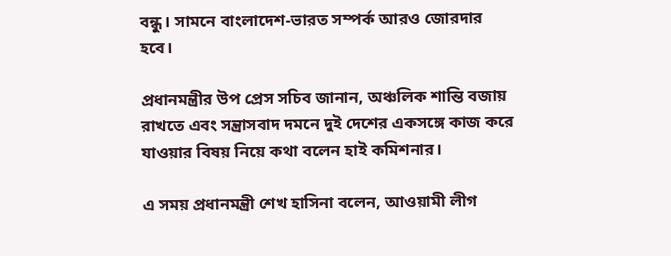বন্ধু। সামনে বাংলাদেশ-ভারত সম্পর্ক আরও জোরদার হবে।

প্রধানমন্ত্রীর উপ প্রেস সচিব জানান, অঞ্চলিক শান্তি বজায় রাখতে এবং সন্ত্রাসবাদ দমনে দুই দেশের একসঙ্গে কাজ করে যাওয়ার বিষয় নিয়ে কথা বলেন হাই কমিশনার।

এ সময় প্রধানমন্ত্রী শেখ হাসিনা বলেন, আওয়ামী লীগ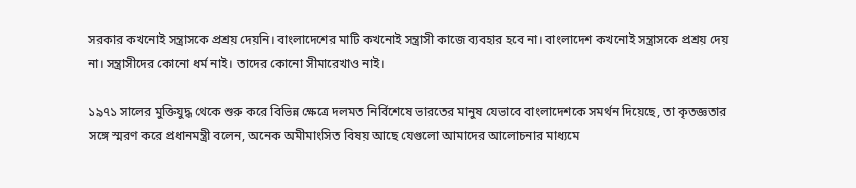সরকার কখনোই সন্ত্রাসকে প্রশ্রয় দেয়নি। বাংলাদেশের মাটি কখনোই সন্ত্রাসী কাজে ব্যবহার হবে না। বাংলাদেশ কখনোই সন্ত্রাসকে প্রশ্রয় দেয় না। সন্ত্রাসীদের কোনো ধর্ম নাই। তাদের কোনো সীমারেখাও নাই।

১৯৭১ সালের মুক্তিযুদ্ধ থেকে শুরু করে বিভিন্ন ক্ষেত্রে দলমত নির্বিশেষে ভারতের মানুষ যেভাবে বাংলাদেশকে সমর্থন দিয়েছে, তা কৃতজ্ঞতার সঙ্গে স্মরণ করে প্রধানমন্ত্রী বলেন, অনেক অমীমাংসিত বিষয় আছে যেগুলো আমাদের আলোচনার মাধ্যমে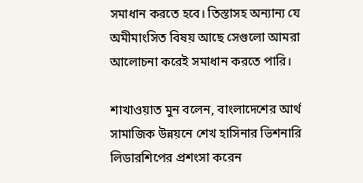সমাধান করতে হবে। তিস্তাসহ অন্যান্য যে অমীমাংসিত বিষয় আছে সেগুলো আমরা আলোচনা করেই সমাধান করতে পারি।

শাখাওয়াত মুন বলেন, বাংলাদেশের আর্থ সামাজিক উন্নয়নে শেখ হাসিনার ভিশনারি লিডারশিপের প্রশংসা করেন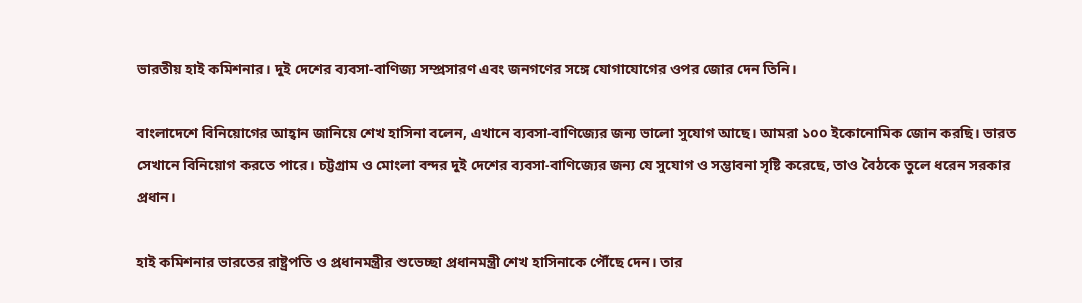ভারতীয় হাই কমিশনার। দুই দেশের ব্যবসা-বাণিজ্য সম্প্রসারণ এবং জনগণের সঙ্গে যোগাযোগের ওপর জোর দেন তিনি।

বাংলাদেশে বিনিয়োগের আহ্বান জানিয়ে শেখ হাসিনা বলেন, এখানে ব্যবসা-বাণিজ্যের জন্য ভালো সুযোগ আছে। আমরা ১০০ ইকোনোমিক জোন করছি। ভারত সেখানে বিনিয়োগ করতে পারে। চট্টগ্রাম ও মোংলা বন্দর দুই দেশের ব্যবসা-বাণিজ্যের জন্য যে সুযোগ ও সম্ভাবনা সৃষ্টি করেছে, তাও বৈঠকে তুলে ধরেন সরকার প্রধান।

হাই কমিশনার ভারতের রাষ্ট্রপতি ও প্রধানমন্ত্রীর শুভেচ্ছা প্রধানমন্ত্রী শেখ হাসিনাকে পৌঁছে দেন। তার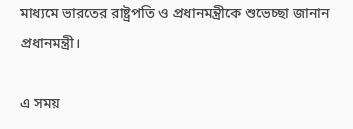মাধ্যমে ভারতের রাষ্ট্রপতি ও প্রধানমন্ত্রীকে শুভেচ্ছা জানান প্রধানমন্ত্রী।

এ সময়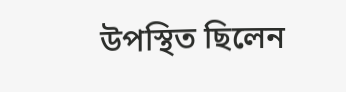উপস্থিত ছিলেন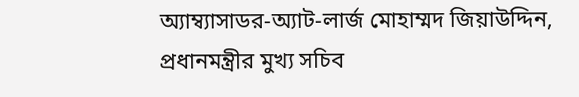অ্যাম্ব্যাসাডর-অ্যাট-লার্জ মোহাম্মদ জিয়াউদ্দিন, প্রধানমন্ত্রীর মুখ্য সচিব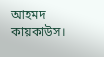আহমদ কায়কাউস।